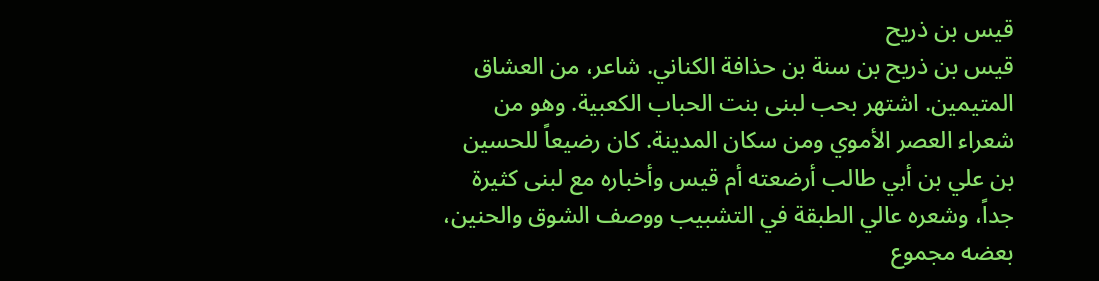قيس بن ذريح
قيس بن ذريح بن سنة بن حذافة الكناني. شاعر، من العشاق المتيمين. اشتهر بحب لبنى بنت الحباب الكعبية. وهو من شعراء العصر الأموي ومن سكان المدينة. كان رضيعاً للحسين بن علي بن أبي طالب أرضعته أم قيس وأخباره مع لبنى كثيرة جداً، وشعره عالي الطبقة في التشبيب ووصف الشوق والحنين، بعضه مجموع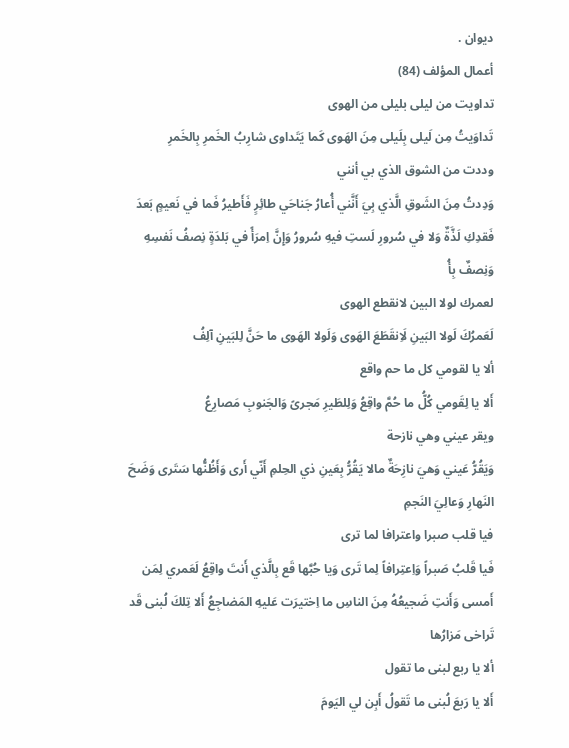ديوان .
أعمال المؤلف (84)
تداويت من ليلى بليلى من الهوى
تَداوَيتُ مِن لَيلى بِلَيلى مِنَ الهَوى كَما يَتَداوى شارِبُ الخَمرِ بِالخَمرِ
وددت من الشوق الذي بي أنني
وَدِدتُ مِنَ الشَوقِ الَّذي بِيَ أَنَّني أُعارُ جَناحَي طائِرٍ فَأَطيرُ فَما في نَعيمٍ بَعدَ فَقدِكِ لَذَّةٌ وَلا في سُرورِ لَستِ فيهِ سُرورُ وَإِنَّ اِمرَأً في بَلدَةٍ نِصفُ نَفسِهِ وَنِصفٌ بِأُ
لعمرك لولا البين لانقطع الهوى
لَعَمرُكَ لَولا البَينِ لَاِنقَطَعَ الهَوى وَلَولا الهَوى ما حَنَّ لِلبَينِ آلِفُ
ألا يا لقومي كل ما حم واقع
أَلا يا لِقَومي كُلُّ ما حُمَّ واقِعُ وَلِلطَيرِ مَجرىً وَالجَنوبِ مَصارِعُ
ويقر عيني وهي نازحة
وَيَقُرُّ عَيني وَهيَ نازِحَةٌ مالا يَقُرُّ بِعَينِ ذي الحِلمِ أَنّي أَرى وَأَظُنُّها سَتَرى وَضَحَ النَهارِ وَعالِيَ النَجمِ
فيا قلب صبرا واعترافا لما ترى
فَيا قَلبُ صَبراً وَاِعتِرافاً لِما تَرى وَيا حُبَّها قَع بِالَّذي أَنتَ واقِعُ لَعَمري لِمَن أَمسى وَأَنتِ ضَجيعُهُ مِنَ الناسِ ما اِختيرَت عَليهِ المَضاجِعُ أَلا تِلكَ لُبنى قَد تَراخى مَزارُها
ألا يا ربع لبنى ما تقول
أَلا يا رَبعَ لُبنى ما تَقولُ أَبِن لي اليَومَ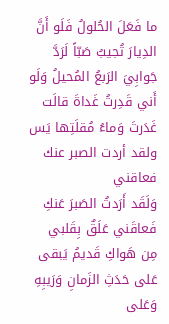ما فَعَلَ الحُلولُ فَلَو أَنَّ الدِيارَ تُجيبُ صَبّاً لَرَدَّ جَوابِيَ الرَبعُ المُحيلُ وَلَو أَني قَدِرتُ غَداةَ قالَت غَدَرتَ وَماءُ مُقلَتِها يَس
ولقد أردت الصبر عنك فعاقني
وَلَقَد أَرَدتُ الصَبرَ عَنكِ فَعاقَني عَلَقٌ بِقَلبي مِن هَواكِ قَديمُ يَبقى عَلى حَدَثِ الزَمانِ وَرَيبِهِ وَعَلى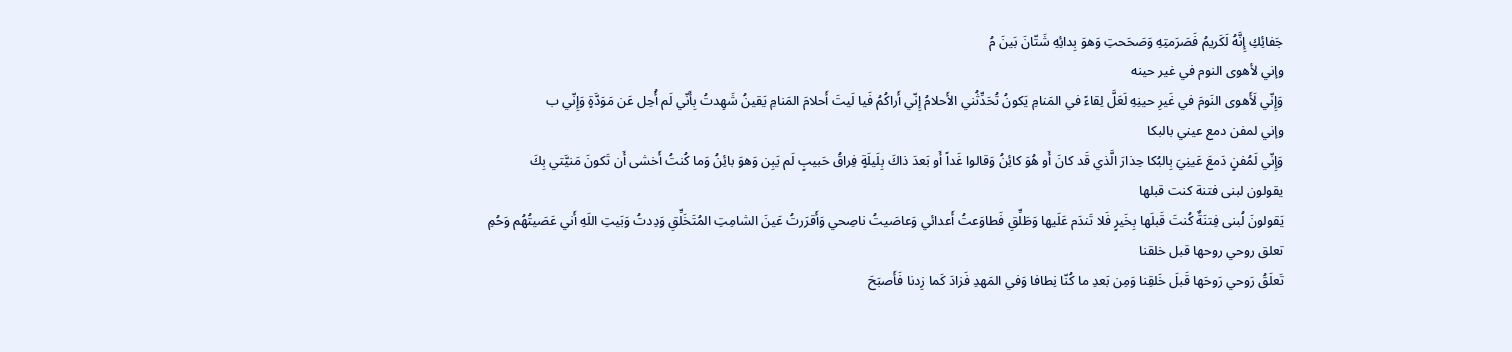جَفائِكِ إِنَّهُ لَكَريمُ فَصَرَمتِهِ وَصَحَحتِ وَهوَ بِدائِهِ شَتّانَ بَينَ مُ
وإني لأهوى النوم في غير حينه
وَإِنّي لَأَهوى النَومَ في غَيرِ حينِهِ لَعَلَّ لِقاءً في المَنامِ يَكونُ تُحَدِّثُني الأَحلامُ إِنّي أَراكُمُ فَيا لَيتَ أَحلامَ المَنامِ يَقينُ شَهِدتُ بِأَنّي لَم أُحِل عَن مَوَدَّةٍ وَإِنّي ب
وإني لمفن دمع عيني بالبكا
وَإِنّي لَمُفنٍ دَمعَ عَينِيَ بِالبُكا حِذارَ الَّذي قَد كانَ أَو هُوَ كائِنُ وَقالوا غَداً أَو بَعدَ ذاكَ بِلَيلَةٍ فِراقُ حَبيبٍ لَم يَبِن وَهوَ بائِنُ وَما كُنتُ أَخشى أَن تَكونَ مَنيَّتي بِكَ
يقولون لبنى فتنة كنت قبلها
يَقولونَ لُبنى فِتنَةٌ كُنتَ قَبلَها بِخَيرٍ فَلا تَندَم عَلَيها وَطَلِّقِ فَطاوَعتُ أَعدائي وَعاصَيتُ ناصِحي وَأَقرَرتُ عَينَ الشامِتِ المُتَخَلِّقِ وَدِدتُ وَبَيتِ اللَهِ أَني عَصَيتُهُم وَحُمِ
تعلق روحي روحها قبل خلقنا
تَعلَقُ رَوحي رَوحَها قَبلَ خَلقِنا وَمِن بَعدِ ما كُنّا نِطافا وَفي المَهدِ فَزادَ كَما زِدنا فَأَصبَحَ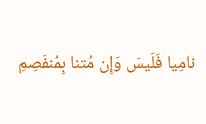نامِيا فَلَيسَ وَإِن مُتنا بِمُنفَصِمِ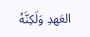العَهدِ وَلَكِنَّهُ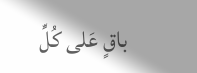باقٍ عَلى كُلِّ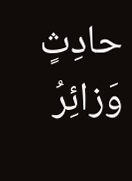حادِثٍ وَزائِرُ